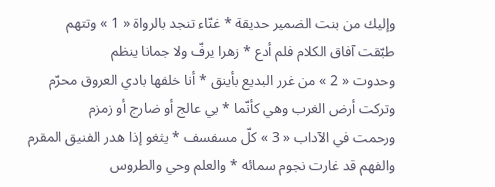وإليك من بنت الضمير حديقة * غنّاء تنجد بالرواة « 1 » وتتهم
طبّقت آفاق الكلام فلم أدع * زهرا يرفّ ولا جمانا ينظم
وحدوت « 2 » من غرر البديع بأينق * أنا خلفها بادي العروق محرّم
وتركت أرض الغرب وهي كأنّما * بي عالج أو ضارج أو زمزم
ورحمت في الآداب « 3 » كلّ مسفسف * يثغو إذا هدر الفنيق المقرم
والفهم قد غارت نجوم سمائه * والعلم وحي والطروس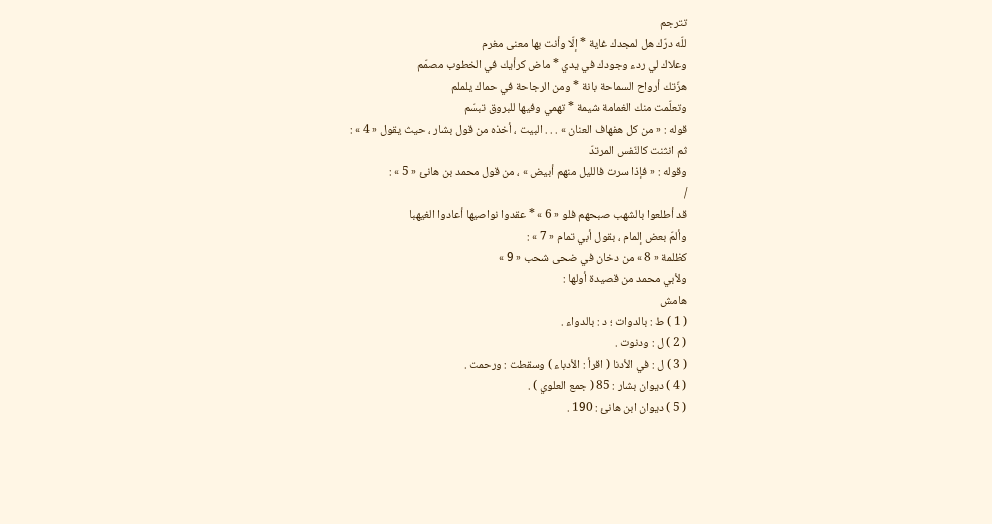تترجم
للّه درّك هل لمجدك غاية * إلّا وأنت بها معنى مغرم
وعلاك لي ردء وجودك في يدي * ماض كرأيك في الخطوب مصمّم
هزّتك أرواح السماحة بانة * ومن الرجاحة في حماك يلملم
وتعلّمت منك الغمامة شيمة * تهمي وفيها للبروق تبسّم
قوله : « من كل هفهاف العنان » . . . البيت ، أخذه من قول بشار ، حيث يقول « 4 » :
ثم انثنت كالنّفس المرتدّ
وقوله : « فإذا سرت فالليل منهم أبيض » ، من قول محمد بن هانئ « 5 » :
/
قد أطلعوا بالشهب صبحهم فلو « 6 » * عقدوا نواصيها أعادوا الغيهبا
وألمّ بعض إلمام ، بقول أبي تمام « 7 » :
كظلمة « 8 » من دخان في ضحى شحب « 9 »
ولأبي محمد من قصيدة أولها :
هامش
( 1 ) ط : بالدوات ؛ د : بالدواء .
( 2 ) ل : ودنوت .
( 3 ) ل : في الأدنا ( اقرأ : الأدباء ) وسقطت : ورحمت .
( 4 ) ديوان بشار : 85 ( جمع العلوي ) .
( 5 ) ديوان ابن هانئ : 190 .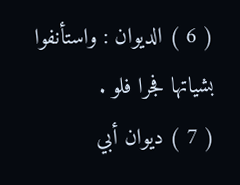( 6 ) الديوان : واستأنفوا بشياتها فجرا فلو .
( 7 ) ديوان أبي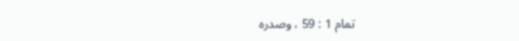تمام 1 : 59 ، وصدره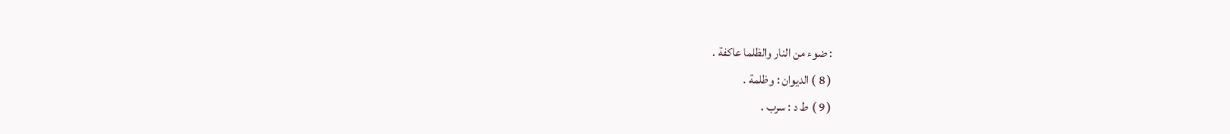: ضوء من النار والظلما عاكفة .
( 8 ) الديوان : وظلمة .
( 9 ) ط د : سرب .